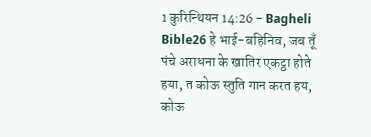1 कुरिन्थियन 14:26 - Bagheli Bible26 हे भाई-बहिनिव, जब तूँ पंचे अराधना के खातिर एकट्ठा होते हया, त कोऊ स्तुति गान करत हय, कोऊ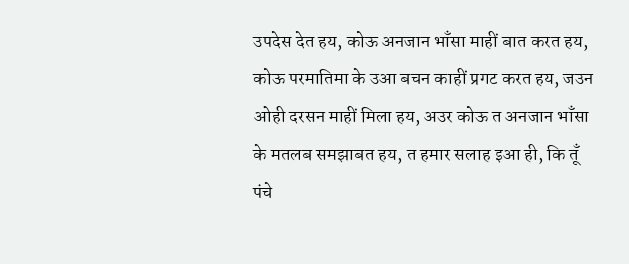उपदेस देत हय, कोऊ अनजान भाँसा माहीं बात करत हय, कोऊ परमातिमा के उआ बचन काहीं प्रगट करत हय, जउन ओही दरसन माहीं मिला हय, अउर कोऊ त अनजान भाँसा के मतलब समझाबत हय, त हमार सलाह इआ ही, कि तूँ पंचे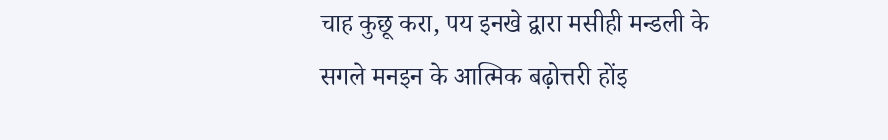चाह कुछू करा, पय इनखे द्वारा मसीही मन्डली के सगले मनइन के आत्मिक बढ़ोत्तरी होंइ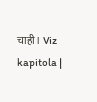चाही। Viz kapitola |